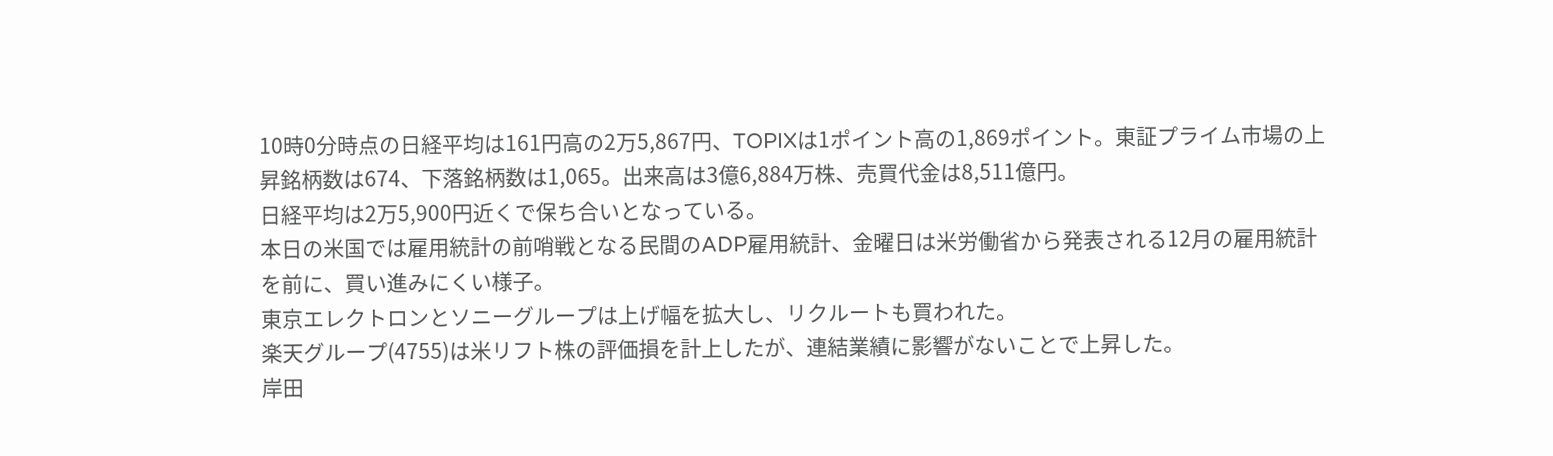10時0分時点の日経平均は161円高の2万5,867円、TOPIXは1ポイント高の1,869ポイント。東証プライム市場の上昇銘柄数は674、下落銘柄数は1,065。出来高は3億6,884万株、売買代金は8,511億円。
日経平均は2万5,900円近くで保ち合いとなっている。
本日の米国では雇用統計の前哨戦となる民間のADP雇用統計、金曜日は米労働省から発表される12月の雇用統計を前に、買い進みにくい様子。
東京エレクトロンとソニーグループは上げ幅を拡大し、リクルートも買われた。
楽天グループ(4755)は米リフト株の評価損を計上したが、連結業績に影響がないことで上昇した。
岸田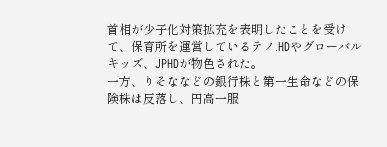首相が少子化対策拡充を表明したことを受けて、保育所を運営しているテノ.HDやグローバルキッズ、JPHDが物色された。
一方、りそななどの銀行株と第一生命などの保険株は反落し、円高一服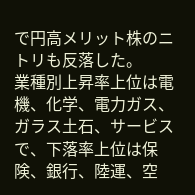で円高メリット株のニトリも反落した。
業種別上昇率上位は電機、化学、電力ガス、ガラス土石、サービスで、下落率上位は保険、銀行、陸運、空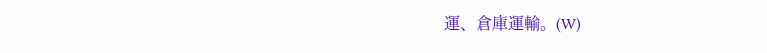運、倉庫運輸。(W)